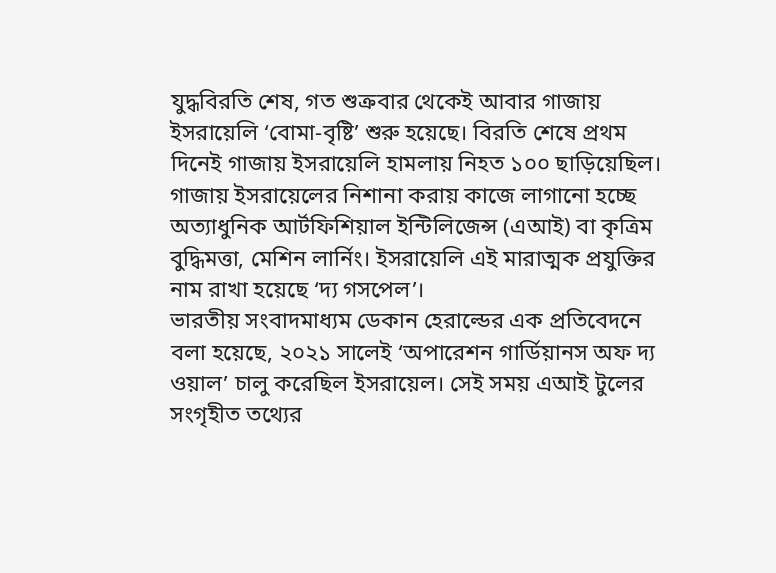যুদ্ধবিরতি শেষ, গত শুক্রবার থেকেই আবার গাজায় ইসরায়েলি ‘বোমা-বৃষ্টি’ শুরু হয়েছে। বিরতি শেষে প্রথম দিনেই গাজায় ইসরায়েলি হামলায় নিহত ১০০ ছাড়িয়েছিল। গাজায় ইসরায়েলের নিশানা করায় কাজে লাগানো হচ্ছে অত্যাধুনিক আর্টফিশিয়াল ইন্টিলিজেন্স (এআই) বা কৃত্রিম বুদ্ধিমত্তা, মেশিন লার্নিং। ইসরায়েলি এই মারাত্মক প্রযুক্তির নাম রাখা হয়েছে ‘দ্য গসপেল’।
ভারতীয় সংবাদমাধ্যম ডেকান হেরাল্ডের এক প্রতিবেদনে বলা হয়েছে, ২০২১ সালেই ‘অপারেশন গার্ডিয়ানস অফ দ্য ওয়াল’ চালু করেছিল ইসরায়েল। সেই সময় এআই টুলের সংগৃহীত তথ্যের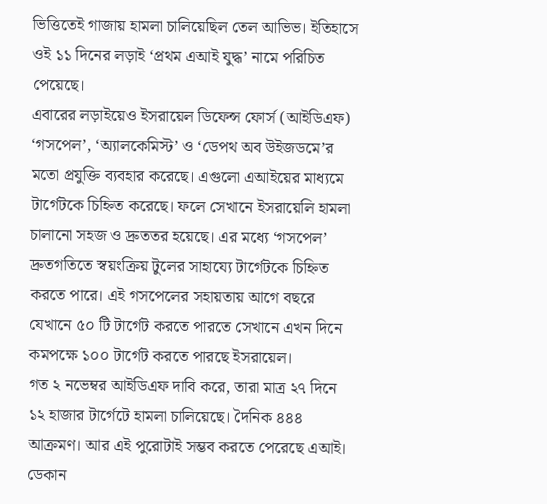ভিত্তিতেই গাজায় হামলা চালিয়েছিল তেল আভিভ। ইতিহাসে ওই ১১ দিনের লড়াই ‘প্রথম এআই যুদ্ধ’ নামে পরিচিত পেয়েছে।
এবারের লড়াইয়েও ইসরায়েল ডিফেন্স ফোর্স (আইডিএফ) ‘গসপেল’, ‘অ্যালকেমিস্ট’ ও ‘ডেপথ অব উইজডমে’র মতো প্রযুক্তি ব্যবহার করেছে। এগুলো এআইয়ের মাধ্যমে টার্গেটকে চিহ্নিত করেছে। ফলে সেখানে ইসরায়েলি হামলা চালানো সহজ ও দ্রুততর হয়েছে। এর মধ্যে ‘গসপেল’ দ্রুতগতিতে স্বয়ংক্রিয় টুলের সাহায্যে টার্গেটকে চিহ্নিত করতে পারে। এই গসপেলের সহায়তায় আগে বছরে যেখানে ৫০ টি টার্গেট করতে পারতে সেখানে এখন দিনে কমপক্ষে ১০০ টার্গেট করতে পারছে ইসরায়েল।
গত ২ নভেম্বর আইডিএফ দাবি করে, তারা মাত্র ২৭ দিনে ১২ হাজার টার্গেটে হামলা চালিয়েছে। দৈনিক ৪৪৪ আক্রমণ। আর এই পুরোটাই সম্ভব করতে পেরেছে এআই।
ডেকান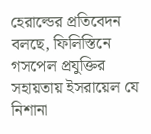হেরাল্ডের প্রতিবেদন বলছে, ফিলিস্তিনে গসপেল প্রযুক্তির সহায়তায় ইসরায়েল যে নিশানা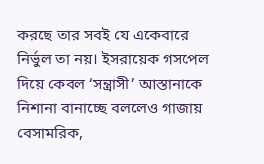করছে তার সবই যে একেবারে নির্ভুল তা নয়। ইসরায়েক গসপেল দিয়ে কেবল ‘সন্ত্রাসী’ আস্তানাকে নিশানা বানাচ্ছে বললেও গাজায় বেসামরিক,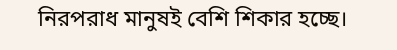নিরপরাধ মানুষই বেশি শিকার হচ্ছে।